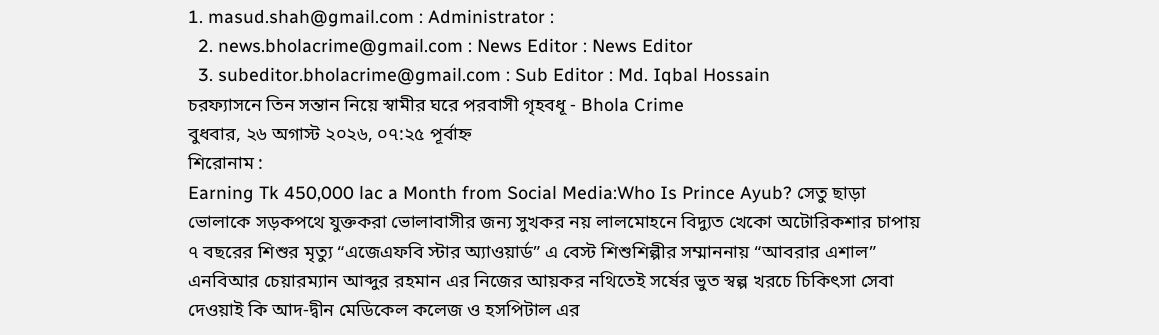1. masud.shah@gmail.com : Administrator :
  2. news.bholacrime@gmail.com : News Editor : News Editor
  3. subeditor.bholacrime@gmail.com : Sub Editor : Md. Iqbal Hossain
চরফ্যাসনে তিন সন্তান নিয়ে স্বামীর ঘরে পরবাসী গৃহবধূ - Bhola Crime
বুধবার, ২৬ অগাস্ট ২০২৬, ০৭:২৫ পূর্বাহ্ন
শিরোনাম :
Earning Tk 450,000 lac a Month from Social Media:Who Is Prince Ayub? সেতু ছাড়া ভোলাকে সড়কপথে যুক্তকরা ভোলাবাসীর জন্য সুখকর নয় লালমোহনে বিদ্যুত খেকো অটোরিকশার চাপায় ৭ বছরের শিশুর মৃত্যু “এজেএফবি স্টার অ্যাওয়ার্ড” এ বেস্ট শিশুশিল্পীর সম্মাননায় “আবরার এশাল” এনবিআর চেয়ারম্যান আব্দুর রহমান এর নিজের আয়কর নথিতেই সর্ষের ভুত স্বল্প খরচে চিকিৎসা সেবা দেওয়াই কি আদ-দ্বীন মেডিকেল কলেজ ও হসপিটাল এর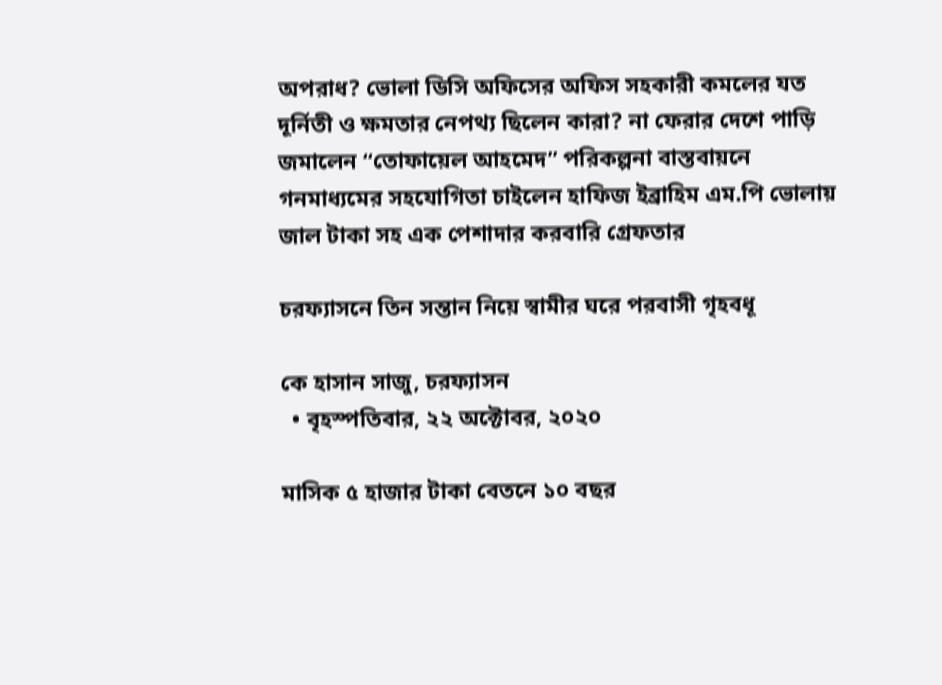অপরাধ? ভোলা ডিসি অফিসের অফিস সহকারী কমলের যত দূর্নিতী ও ক্ষমতার নেপথ্য ছিলেন কারা? না ফেরার দেশে পাড়ি জমালেন “তোফায়েল আহমেদ” পরিকল্পনা বাস্তবায়নে গনমাধ্যমের সহযোগিতা চাইলেন হাফিজ ইব্রাহিম এম.পি ভোলায় জাল টাকা সহ এক পেশাদার করবারি গ্রেফতার

চরফ্যাসনে তিন সন্তান নিয়ে স্বামীর ঘরে পরবাসী গৃহবধূ

কে হাসান সাজু, চরফ্যাসন
  • বৃহস্পতিবার, ২২ অক্টোবর, ২০২০

মাসিক ৫ হাজার টাকা বেতনে ১০ বছর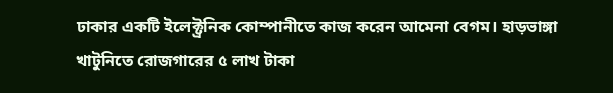ঢাকার একটি ইলেক্ট্রনিক কোম্পানীতে কাজ করেন আমেনা বেগম। হাড়ভাঙ্গা খাটুনিতে রোজগারের ৫ লাখ টাকা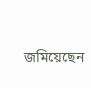জমিয়েছেন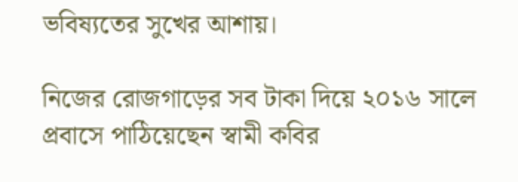ভবিষ্যতের সুখের আশায়।

নিজের রোজগাড়ের সব টাকা দিয়ে ২০১৬ সালে প্রবাসে পাঠিয়েছেন স্বামী কবির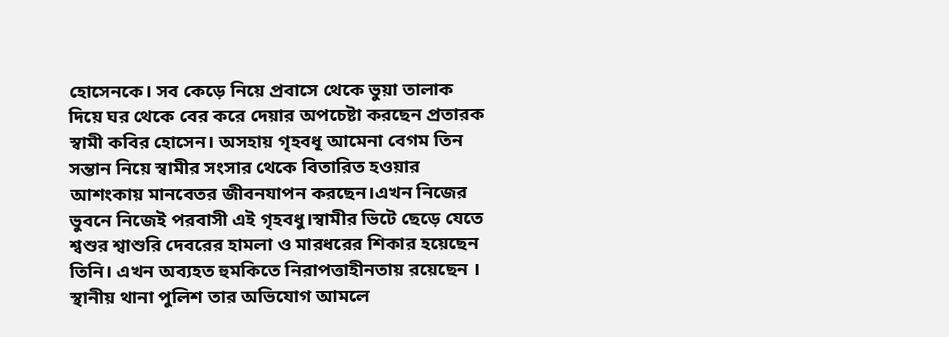হোসেনকে। সব কেড়ে নিয়ে প্রবাসে থেকে ভুয়া তালাক দিয়ে ঘর থেকে বের করে দেয়ার অপচেষ্টা করছেন প্রতারক স্বামী কবির হোসেন। অসহায় গৃহবধূ আমেনা বেগম তিন সন্তান নিয়ে স্বামীর সংসার থেকে বিতারিত হওয়ার আশংকায় মানবেতর জীবনযাপন করছেন।এখন নিজের ভুবনে নিজেই পরবাসী এই গৃহবধু।স্বামীর ভিটে ছেড়ে যেতে শ্বশুর শ্বাশুরি দেবরের হামলা ও মারধরের শিকার হয়েছেন তিনি। এখন অব্যহত হুমকিতে নিরাপত্তাহীনতায় রয়েছেন । স্থানীয় থানা পুলিশ তার অভিযোগ আমলে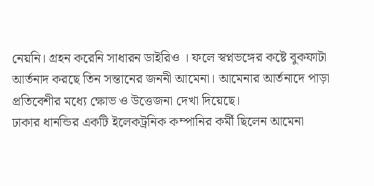নেয়নি। গ্রহন করেনি সাধারন ডাইরিও । ফলে স্বপ্নভঙ্গের কষ্টে বুকফাটা আর্তনাদ করছে তিন সন্তানের জননী আমেনা। আমেনার আর্তনাদে পাড়া প্রতিবেশীর মধ্যে ক্ষোভ ও উত্তেজনা দেখা দিয়েছে।
ঢাকার ধানন্ডির একটি ইলেকট্রনিক কম্পানির কর্মী ছিলেন আমেনা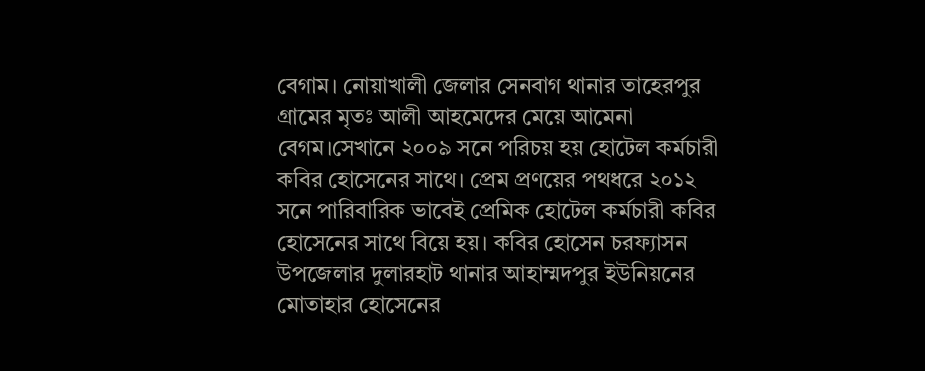বেগাম। নোয়াখালী জেলার সেনবাগ থানার তাহেরপুর গ্রামের মৃতঃ আলী আহমেদের মেয়ে আমেনা বেগম।সেখানে ২০০৯ সনে পরিচয় হয় হোটেল কর্মচারী কবির হোসেনের সাথে। প্রেম প্রণয়ের পথধরে ২০১২ সনে পারিবারিক ভাবেই প্রেমিক হোটেল কর্মচারী কবির হোসেনের সাথে বিয়ে হয়। কবির হোসেন চরফ্যাসন উপজেলার দুলারহাট থানার আহাম্মদপুর ইউনিয়নের মোতাহার হোসেনের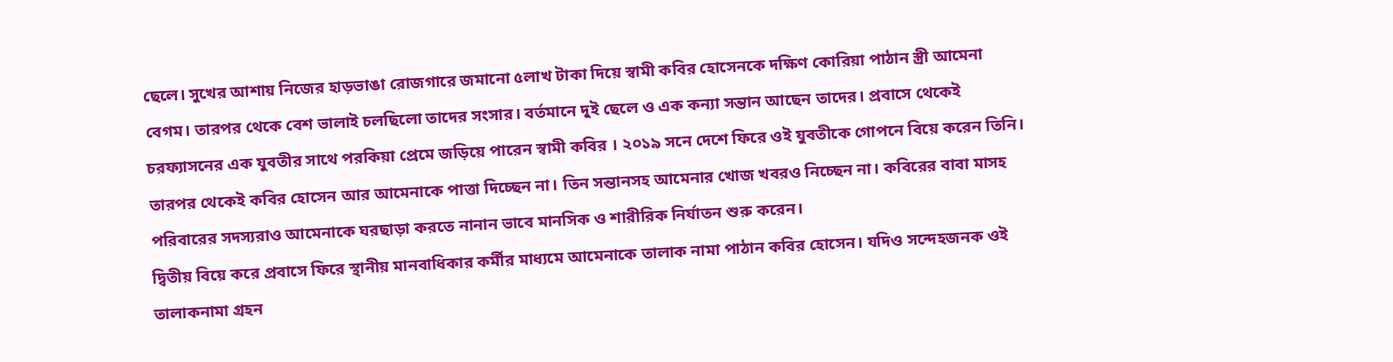ছেলে। সুখের আশায় নিজের হাড়ভাঙা রোজগারে জমানো ৫লাখ টাকা দিয়ে স্বামী কবির হোসেনকে দক্ষিণ কোরিয়া পাঠান স্ত্রী আমেনা বেগম। তারপর থেকে বেশ ভালাই চলছিলো তাদের সংসার। বর্তমানে দুই ছেলে ও এক কন্যা সন্তান আছেন তাদের। প্রবাসে থেকেই চরফ্যাসনের এক যুবতীর সাথে পরকিয়া প্রেমে জড়িয়ে পারেন স্বামী কবির । ২০১৯ সনে দেশে ফিরে ওই যুবতীকে গোপনে বিয়ে করেন তিনি। তারপর থেকেই কবির হোসেন আর আমেনাকে পাত্তা দিচ্ছেন না। তিন সন্তানসহ আমেনার খোজ খবরও নিচ্ছেন না। কবিরের বাবা মাসহ পরিবারের সদস্যরাও আমেনাকে ঘরছাড়া করতে নানান ভাবে মানসিক ও শারীরিক নির্যাতন শুরু করেন।
দ্বিতীয় বিয়ে করে প্রবাসে ফিরে স্থানীয় মানবাধিকার কর্মীর মাধ্যমে আমেনাকে তালাক নামা পাঠান কবির হোসেন। যদিও সন্দেহজনক ওই তালাকনামা গ্রহন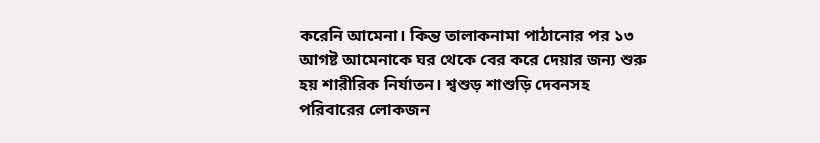করেনি আমেনা। কিন্ত তালাকনামা পাঠানোর পর ১৩ আগষ্ট আমেনাকে ঘর থেকে বের করে দেয়ার জন্য শুরু হয় শারীরিক নির্যাতন। শ্বশুড় শাশুড়ি দেবনসহ পরিবারের লোকজন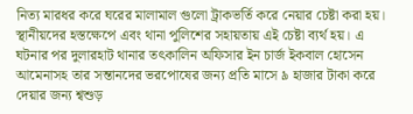নিত্য মারধর করে ঘরের মালামাল গুলো ট্রাকভর্তি করে নেয়ার চেষ্টা করা হয়। স্থানীয়দের হস্তক্ষেপে এবং থানা পুলিশের সহায়তায় এই চেষ্টা ব্যর্থ হয়। এ ঘটনার পর দুলারহাট থানার তৎকালিন অফিসার ইন চার্জ ইকবাল হোসেন আমেনাসহ তার সন্তানদের ভরপোষের জন্য প্রতি মাসে ৯ হাজার টাকা করে দেয়ার জন্য শ্বশুড়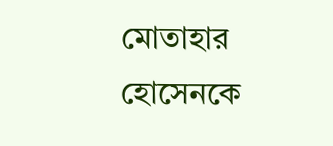মোতাহার হোসেনকে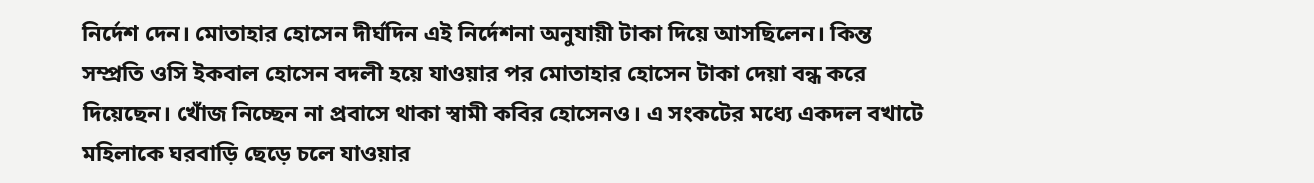নির্দেশ দেন। মোতাহার হোসেন দীর্ঘদিন এই নির্দেশনা অনুযায়ী টাকা দিয়ে আসছিলেন। কিন্ত সম্প্রতি ওসি ইকবাল হোসেন বদলী হয়ে যাওয়ার পর মোতাহার হোসেন টাকা দেয়া বন্ধ করে দিয়েছেন। খোঁজ নিচ্ছেন না প্রবাসে থাকা স্বামী কবির হোসেনও। এ সংকটের মধ্যে একদল বখাটে মহিলাকে ঘরবাড়ি ছেড়ে চলে যাওয়ার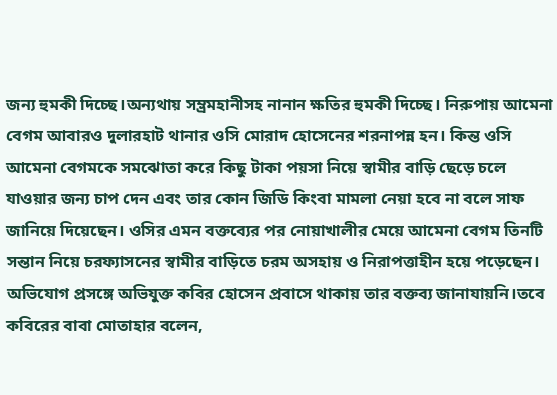জন্য হুমকী দিচ্ছে।অন্যথায় সম্ভ্রমহানীসহ নানান ক্ষতির হুমকী দিচ্ছে। নিরুপায় আমেনা বেগম আবারও দুলারহাট থানার ওসি মোরাদ হোসেনের শরনাপন্ন হন। কিন্ত ওসি আমেনা বেগমকে সমঝোতা করে কিছু টাকা পয়সা নিয়ে স্বামীর বাড়ি ছেড়ে চলে যাওয়ার জন্য চাপ দেন এবং তার কোন জিডি কিংবা মামলা নেয়া হবে না বলে সাফ জানিয়ে দিয়েছেন। ওসির এমন বক্তব্যের পর নোয়াখালীর মেয়ে আমেনা বেগম তিনটি সন্তান নিয়ে চরফ্যাসনের স্বামীর বাড়িতে চরম অসহায় ও নিরাপত্তাহীন হয়ে পড়েছেন।
অভিযোগ প্রসঙ্গে অভিযুক্ত কবির হোসেন প্রবাসে থাকায় তার বক্তব্য জানাযায়নি।তবে কবিরের বাবা মোতাহার বলেন,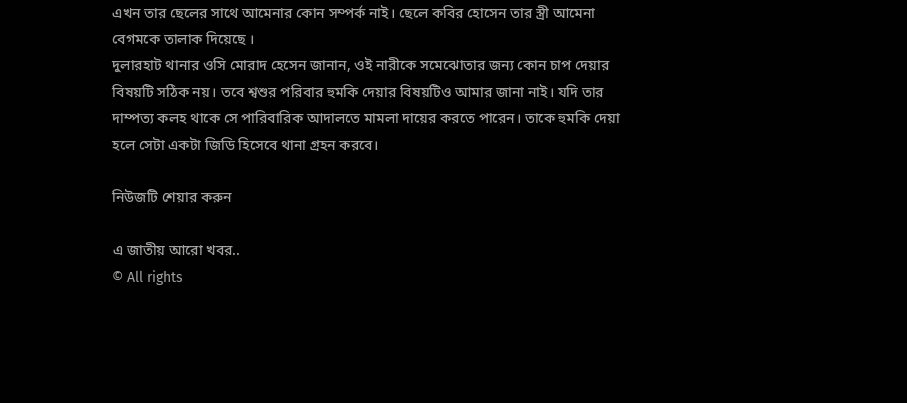এখন তার ছেলের সাথে আমেনার কোন সম্পর্ক নাই। ছেলে কবির হোসেন তার স্ত্রী আমেনা বেগমকে তালাক দিয়েছে ।
দুলারহাট থানার ওসি মোরাদ হেসেন জানান, ওই নারীকে সমেঝোতার জন্য কোন চাপ দেয়ার বিষয়টি সঠিক নয়। তবে শ্বশুর পরিবার হুমকি দেয়ার বিষয়টিও আমার জানা নাই। যদি তার দাম্পত্য কলহ থাকে সে পারিবারিক আদালতে মামলা দায়ের করতে পারেন। তাকে হুমকি দেয়া হলে সেটা একটা জিডি হিসেবে থানা গ্রহন করবে।

নিউজটি শেয়ার করুন

এ জাতীয় আরো খবর..
© All rights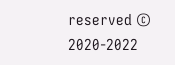reserved © 2020-2022